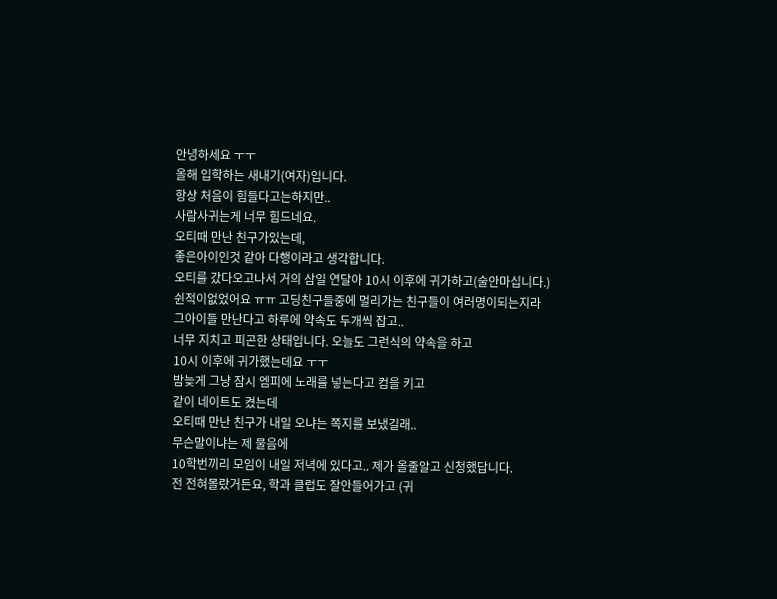안녕하세요 ㅜㅜ
올해 입학하는 새내기(여자)입니다.
항상 처음이 힘들다고는하지만..
사람사귀는게 너무 힘드네요.
오티때 만난 친구가있는데,
좋은아이인것 같아 다행이라고 생각합니다.
오티를 갔다오고나서 거의 삼일 연달아 10시 이후에 귀가하고(술안마십니다.)
쉰적이없었어요 ㅠㅠ 고딩친구들중에 멀리가는 친구들이 여러명이되는지라
그아이들 만난다고 하루에 약속도 두개씩 잡고..
너무 지치고 피곤한 상태입니다. 오늘도 그런식의 약속을 하고
10시 이후에 귀가했는데요 ㅜㅜ
밤늦게 그냥 잠시 엠피에 노래를 넣는다고 컴을 키고
같이 네이트도 켰는데
오티때 만난 친구가 내일 오냐는 쪽지를 보냈길래..
무슨말이냐는 제 물음에
10학번끼리 모임이 내일 저녁에 있다고.. 제가 올줄알고 신청했답니다.
전 전혀몰랐거든요, 학과 클럽도 잘안들어가고 (귀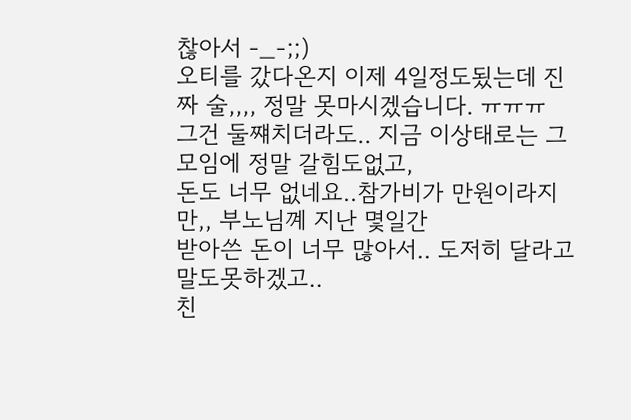찮아서 -_-;;)
오티를 갔다온지 이제 4일정도됬는데 진짜 술,,,, 정말 못마시겠습니다. ㅠㅠㅠ
그건 둘쨰치더라도.. 지금 이상태로는 그 모임에 정말 갈힘도없고,
돈도 너무 없네요..참가비가 만원이라지만,, 부노님꼐 지난 몇일간
받아쓴 돈이 너무 많아서.. 도저히 달라고 말도못하겠고..
친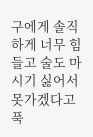구에게 솔직하게 너무 힘들고 술도 마시기 싫어서 못가겠다고 푹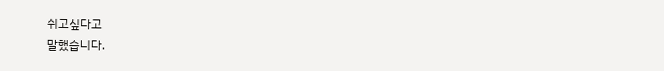쉬고싶다고
말했습니다.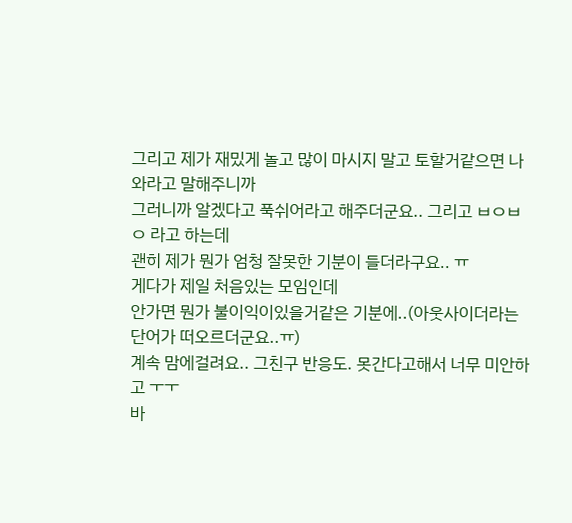그리고 제가 재밌게 놀고 많이 마시지 말고 토할거같으면 나와라고 말해주니까
그러니까 알겠다고 푹쉬어라고 해주더군요.. 그리고 ㅂㅇㅂㅇ 라고 하는데
괜히 제가 뭔가 엄청 잘못한 기분이 들더라구요.. ㅠ
게다가 제일 처음있는 모임인데
안가면 뭔가 불이익이있을거같은 기분에..(아웃사이더라는 단어가 떠오르더군요..ㅠ)
계속 맘에걸려요.. 그친구 반응도. 못간다고해서 너무 미안하고 ㅜㅜ
바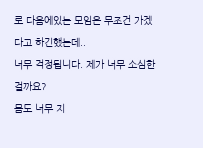로 다음에있는 모임은 무조건 가겠다고 하긴했는데..
너무 걱정됩니다. 제가 너무 소심한걸까요?
몸도 너무 지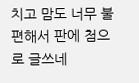치고 맘도 너무 불편해서 판에 첨으로 글쓰네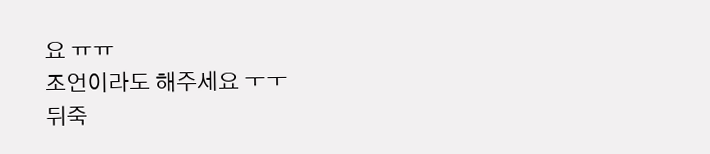요 ㅠㅠ
조언이라도 해주세요 ㅜㅜ
뒤죽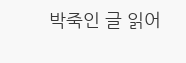박죽인 글 읽어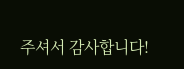주셔서 감사합니다!